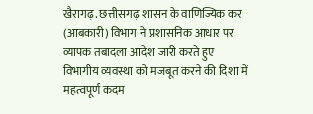खैरागढ़. छत्तीसगढ़ शासन के वाणिज्यिक कर (आबकारी) विभाग ने प्रशासनिक आधार पर व्यापक तबादला आदेश जारी करते हुए विभागीय व्यवस्था को मजबूत करने की दिशा में महत्वपूर्ण कदम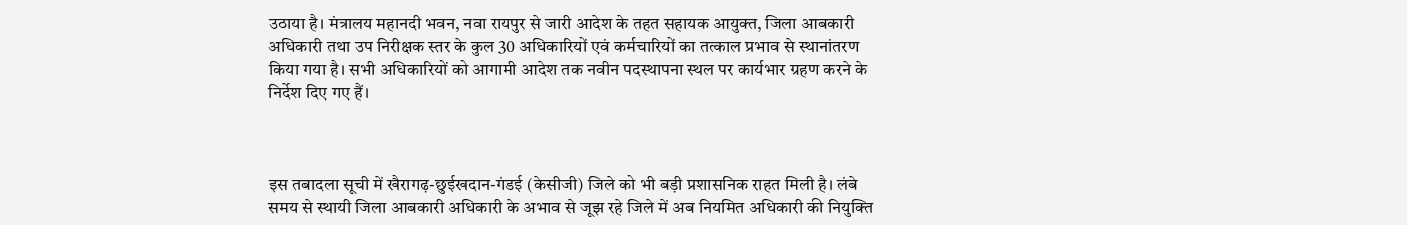उठाया है। मंत्रालय महानदी भवन, नवा रायपुर से जारी आदेश के तहत सहायक आयुक्त, जिला आबकारी अधिकारी तथा उप निरीक्षक स्तर के कुल 30 अधिकारियों एवं कर्मचारियों का तत्काल प्रभाव से स्थानांतरण किया गया है। सभी अधिकारियों को आगामी आदेश तक नवीन पदस्थापना स्थल पर कार्यभार ग्रहण करने के निर्देश दिए गए हैं।



इस तबादला सूची में खैरागढ़-छुईखदान-गंडई (केसीजी) जिले को भी बड़ी प्रशासनिक राहत मिली है। लंबे समय से स्थायी जिला आबकारी अधिकारी के अभाव से जूझ रहे जिले में अब नियमित अधिकारी की नियुक्ति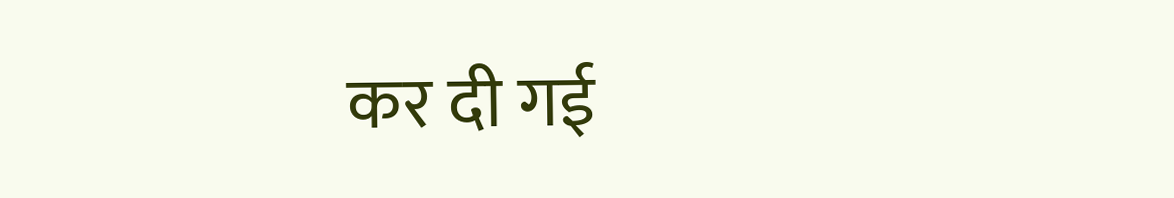कर दी गई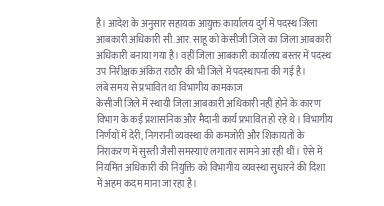है। आदेश के अनुसार सहायक आयुक्त कार्यालय दुर्ग में पदस्थ जिला आबकारी अधिकारी सी.आर. साहू को केसीजी जिले का जिला आबकारी अधिकारी बनाया गया है। वहीं जिला आबकारी कार्यालय बस्तर में पदस्थ उप निरीक्षक अंकित राठौर की भी जिले में पदस्थापना की गई है।
लंबे समय से प्रभावित था विभागीय कामकाज
केसीजी जिले में स्थायी जिला आबकारी अधिकारी नहीं होने के कारण विभाग के कई प्रशासनिक और मैदानी कार्य प्रभावित हो रहे थे। विभागीय निर्णयों में देरी, निगरानी व्यवस्था की कमजोरी और शिकायतों के निराकरण में सुस्ती जैसी समस्याएं लगातार सामने आ रही थीं। ऐसे में नियमित अधिकारी की नियुक्ति को विभागीय व्यवस्था सुधारने की दिशा में अहम कदम माना जा रहा है।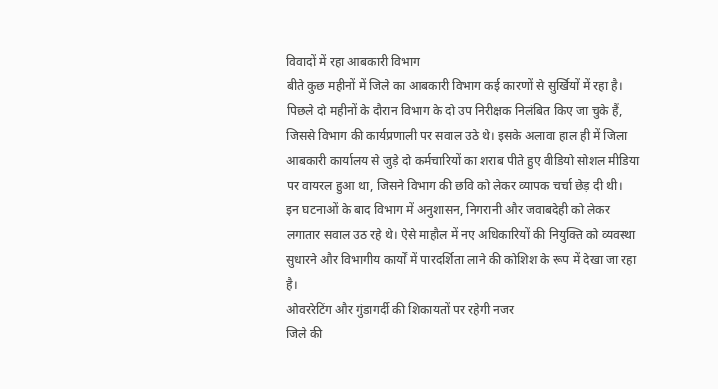विवादों में रहा आबकारी विभाग
बीते कुछ महीनों में जिले का आबकारी विभाग कई कारणों से सुर्खियों में रहा है। पिछले दो महीनों के दौरान विभाग के दो उप निरीक्षक निलंबित किए जा चुके हैं, जिससे विभाग की कार्यप्रणाली पर सवाल उठे थे। इसके अलावा हाल ही में जिला आबकारी कार्यालय से जुड़े दो कर्मचारियों का शराब पीते हुए वीडियो सोशल मीडिया पर वायरल हुआ था, जिसने विभाग की छवि को लेकर व्यापक चर्चा छेड़ दी थी।
इन घटनाओं के बाद विभाग में अनुशासन, निगरानी और जवाबदेही को लेकर लगातार सवाल उठ रहे थे। ऐसे माहौल में नए अधिकारियों की नियुक्ति को व्यवस्था सुधारने और विभागीय कार्यों में पारदर्शिता लाने की कोशिश के रूप में देखा जा रहा है।
ओवररेटिंग और गुंडागर्दी की शिकायतों पर रहेगी नजर
जिले की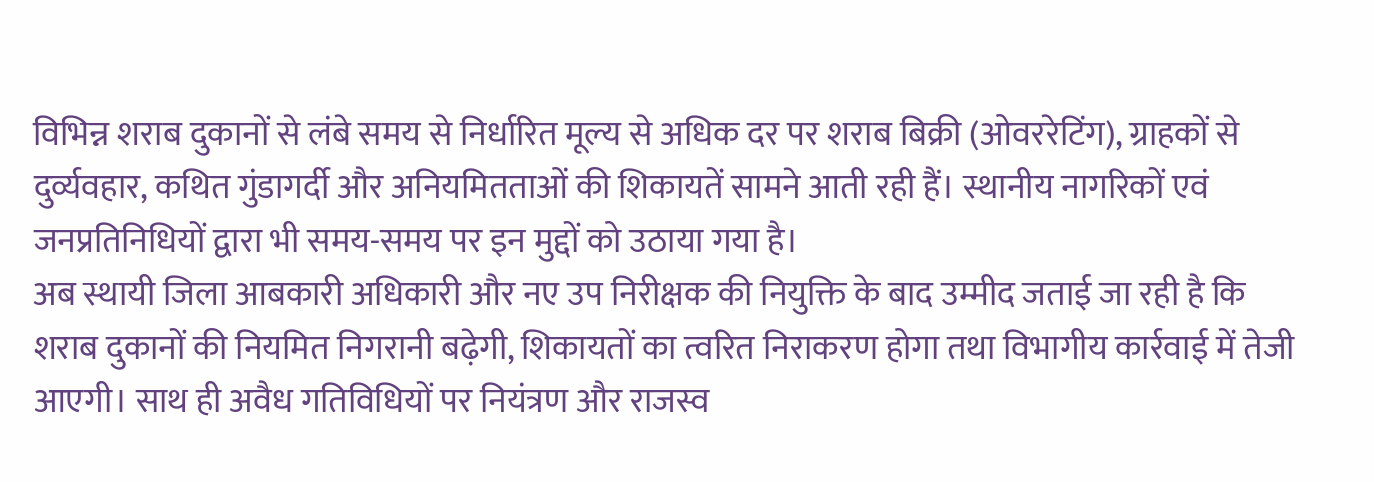विभिन्न शराब दुकानों से लंबे समय से निर्धारित मूल्य से अधिक दर पर शराब बिक्री (ओवररेटिंग), ग्राहकों से दुर्व्यवहार, कथित गुंडागर्दी और अनियमितताओं की शिकायतें सामने आती रही हैं। स्थानीय नागरिकों एवं जनप्रतिनिधियों द्वारा भी समय-समय पर इन मुद्दों को उठाया गया है।
अब स्थायी जिला आबकारी अधिकारी और नए उप निरीक्षक की नियुक्ति के बाद उम्मीद जताई जा रही है कि शराब दुकानों की नियमित निगरानी बढ़ेगी, शिकायतों का त्वरित निराकरण होगा तथा विभागीय कार्रवाई में तेजी आएगी। साथ ही अवैध गतिविधियों पर नियंत्रण और राजस्व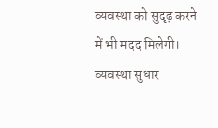व्यवस्था को सुदृढ़ करने में भी मदद मिलेगी।
व्यवस्था सुधार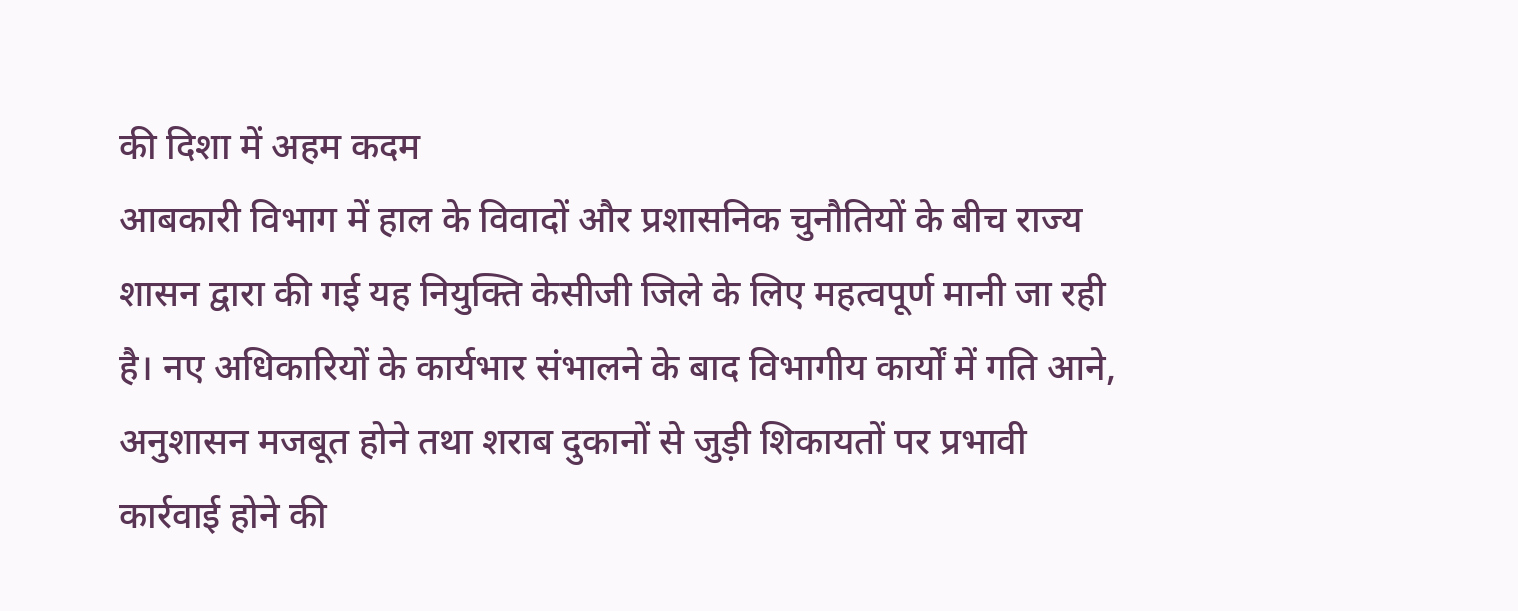की दिशा में अहम कदम
आबकारी विभाग में हाल के विवादों और प्रशासनिक चुनौतियों के बीच राज्य शासन द्वारा की गई यह नियुक्ति केसीजी जिले के लिए महत्वपूर्ण मानी जा रही है। नए अधिकारियों के कार्यभार संभालने के बाद विभागीय कार्यों में गति आने, अनुशासन मजबूत होने तथा शराब दुकानों से जुड़ी शिकायतों पर प्रभावी कार्रवाई होने की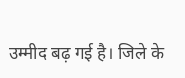उम्मीद बढ़ गई है। जिले के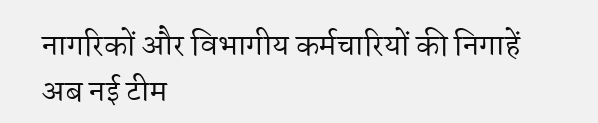नागरिकों और विभागीय कर्मचारियों की निगाहें अब नई टीम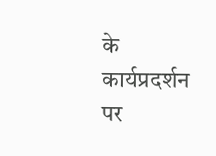के कार्यप्रदर्शन पर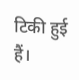टिकी हुई हैं।